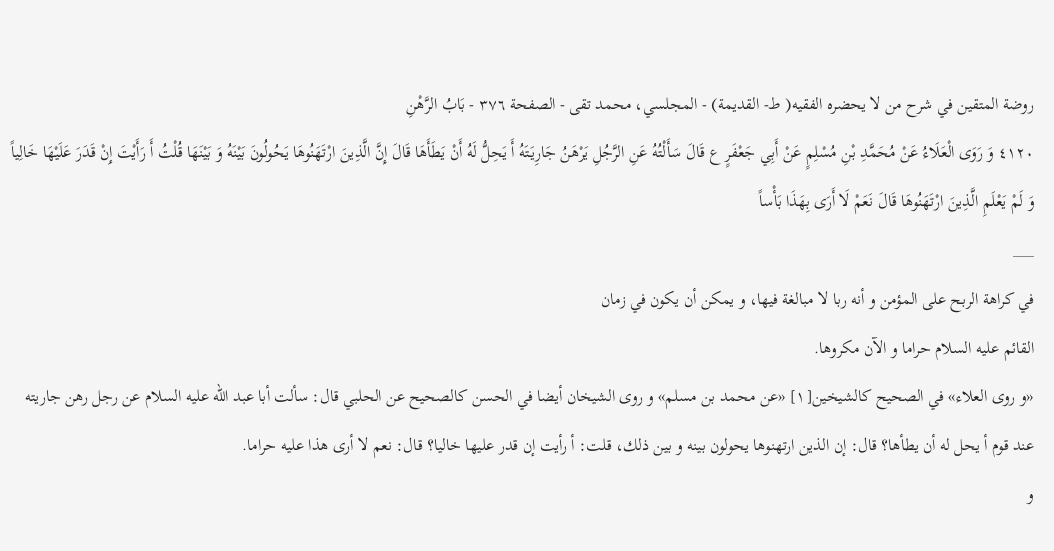روضة المتقين في شرح من لا يحضره الفقيه( ط- القديمة) - المجلسي، محمد تقى - الصفحة ٣٧٦ - بَابُ الرَّهْنِ
٤١٢٠ وَ رَوَى الْعَلَاءُ عَنْ مُحَمَّدِ بْنِ مُسْلِمٍ عَنْ أَبِي جَعْفَرٍ ع قَالَ سَأَلْتُهُ عَنِ الرَّجُلِ يَرْهَنُ جَارِيَتَهُ أَ يَحِلُّ لَهُ أَنْ يَطَأَهَا قَالَ إِنَّ الَّذِينَ ارْتَهَنُوهَا يَحُولُونَ بَيْنَهُ وَ بَيْنَهَا قُلْتُ أَ رَأَيْتَ إِنْ قَدَرَ عَلَيْهَا خَالِياً وَ لَمْ يَعْلَمِ الَّذِينَ ارْتَهَنُوهَا قَالَ نَعَمْ لَا أَرَى بِهَذَا بَأْساً
___
في كراهة الربح على المؤمن و أنه ربا لا مبالغة فيها، و يمكن أن يكون في زمان
القائم عليه السلام حراما و الآن مكروها.
«و روى العلاء» في الصحيح كالشيخين[١] «عن محمد بن مسلم» و روى الشيخان أيضا في الحسن كالصحيح عن الحلبي قال: سألت أبا عبد الله عليه السلام عن رجل رهن جاريته عند قوم أ يحل له أن يطأها؟ قال: إن الذين ارتهنوها يحولون بينه و بين ذلك، قلت: أ رأيت إن قدر عليها خاليا؟ قال: نعم لا أرى هذا عليه حراما.
و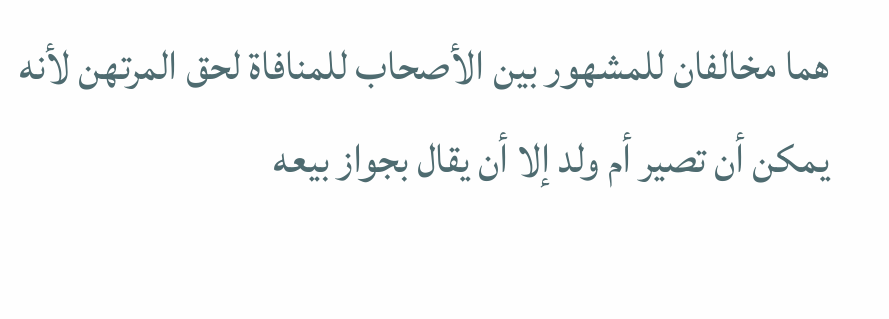هما مخالفان للمشهور بين الأصحاب للمنافاة لحق المرتهن لأنه يمكن أن تصير أم ولد إلا أن يقال بجواز بيعه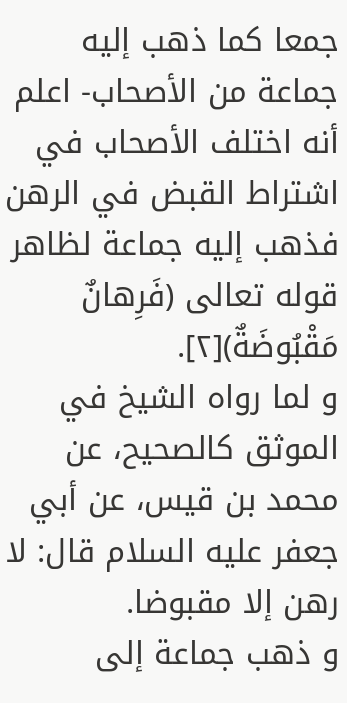جمعا كما ذهب إليه جماعة من الأصحاب- اعلم أنه اختلف الأصحاب في اشتراط القبض في الرهن فذهب إليه جماعة لظاهر قوله تعالى (فَرِهانٌ مَقْبُوضَةٌ)[٢].
و لما رواه الشيخ في الموثق كالصحيح، عن محمد بن قيس، عن أبي جعفر عليه السلام قال: لا رهن إلا مقبوضا.
و ذهب جماعة إلى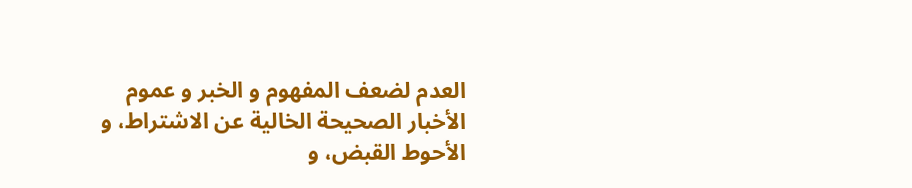العدم لضعف المفهوم و الخبر و عموم الأخبار الصحيحة الخالية عن الاشتراط، و الأحوط القبض، و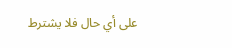على أي حال فلا يشترط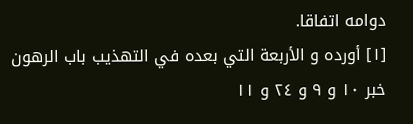دوامه اتفاقا.
[١] أورده و الأربعة التي بعده في التهذيب باب الرهون خبر ١٠ و ٩ و ٢٤ و ١١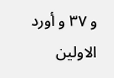و ٣٧ و أورد الاولين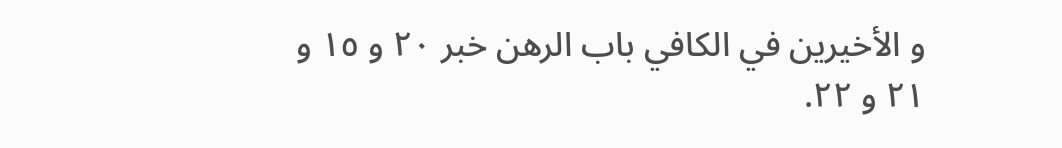و الأخيرين في الكافي باب الرهن خبر ٢٠ و ١٥ و ٢١ و ٢٢.